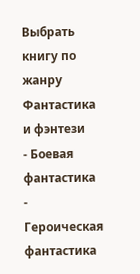Выбрать книгу по жанру
Фантастика и фэнтези
- Боевая фантастика
- Героическая фантастика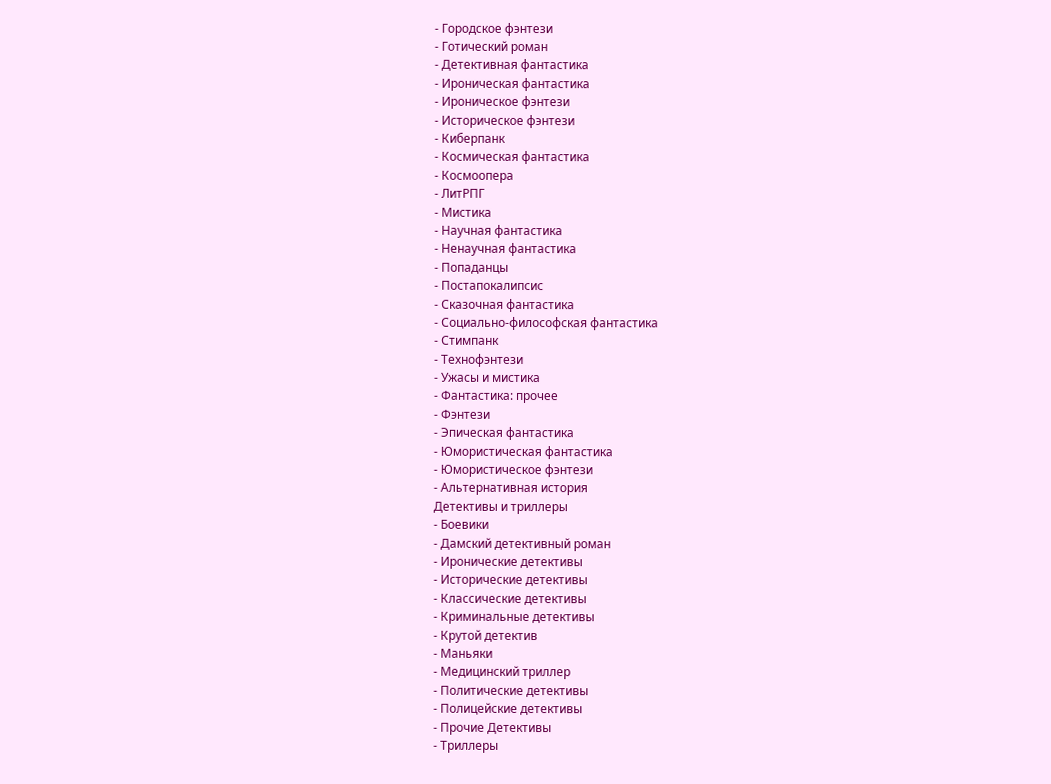- Городское фэнтези
- Готический роман
- Детективная фантастика
- Ироническая фантастика
- Ироническое фэнтези
- Историческое фэнтези
- Киберпанк
- Космическая фантастика
- Космоопера
- ЛитРПГ
- Мистика
- Научная фантастика
- Ненаучная фантастика
- Попаданцы
- Постапокалипсис
- Сказочная фантастика
- Социально-философская фантастика
- Стимпанк
- Технофэнтези
- Ужасы и мистика
- Фантастика: прочее
- Фэнтези
- Эпическая фантастика
- Юмористическая фантастика
- Юмористическое фэнтези
- Альтернативная история
Детективы и триллеры
- Боевики
- Дамский детективный роман
- Иронические детективы
- Исторические детективы
- Классические детективы
- Криминальные детективы
- Крутой детектив
- Маньяки
- Медицинский триллер
- Политические детективы
- Полицейские детективы
- Прочие Детективы
- Триллеры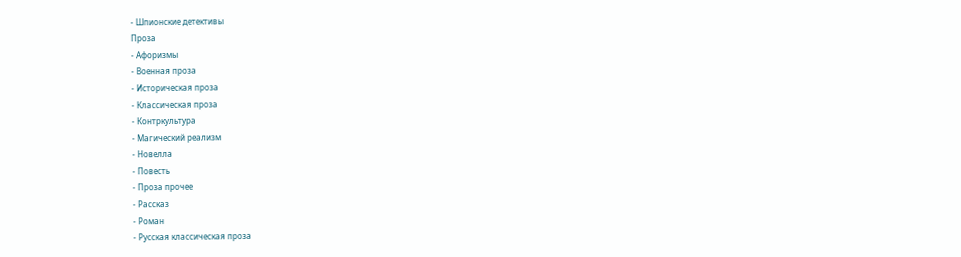- Шпионские детективы
Проза
- Афоризмы
- Военная проза
- Историческая проза
- Классическая проза
- Контркультура
- Магический реализм
- Новелла
- Повесть
- Проза прочее
- Рассказ
- Роман
- Русская классическая проза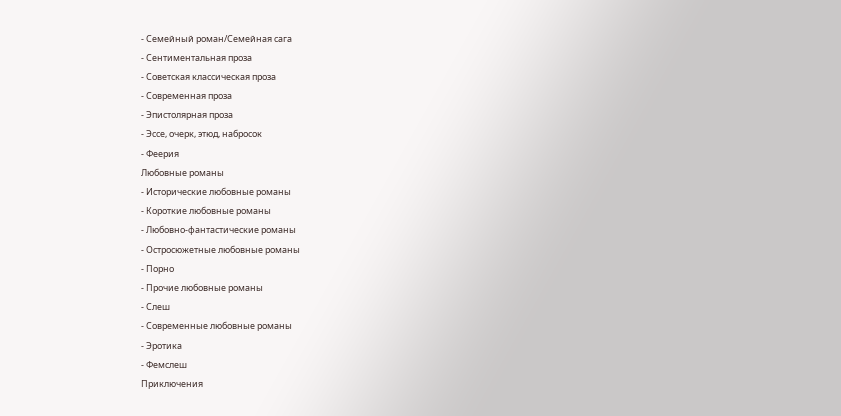- Семейный роман/Семейная сага
- Сентиментальная проза
- Советская классическая проза
- Современная проза
- Эпистолярная проза
- Эссе, очерк, этюд, набросок
- Феерия
Любовные романы
- Исторические любовные романы
- Короткие любовные романы
- Любовно-фантастические романы
- Остросюжетные любовные романы
- Порно
- Прочие любовные романы
- Слеш
- Современные любовные романы
- Эротика
- Фемслеш
Приключения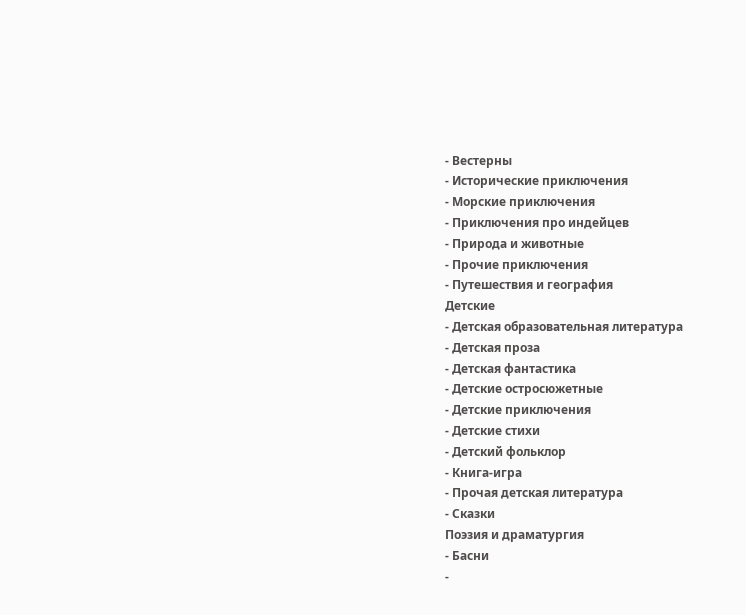- Вестерны
- Исторические приключения
- Морские приключения
- Приключения про индейцев
- Природа и животные
- Прочие приключения
- Путешествия и география
Детские
- Детская образовательная литература
- Детская проза
- Детская фантастика
- Детские остросюжетные
- Детские приключения
- Детские стихи
- Детский фольклор
- Книга-игра
- Прочая детская литература
- Сказки
Поэзия и драматургия
- Басни
-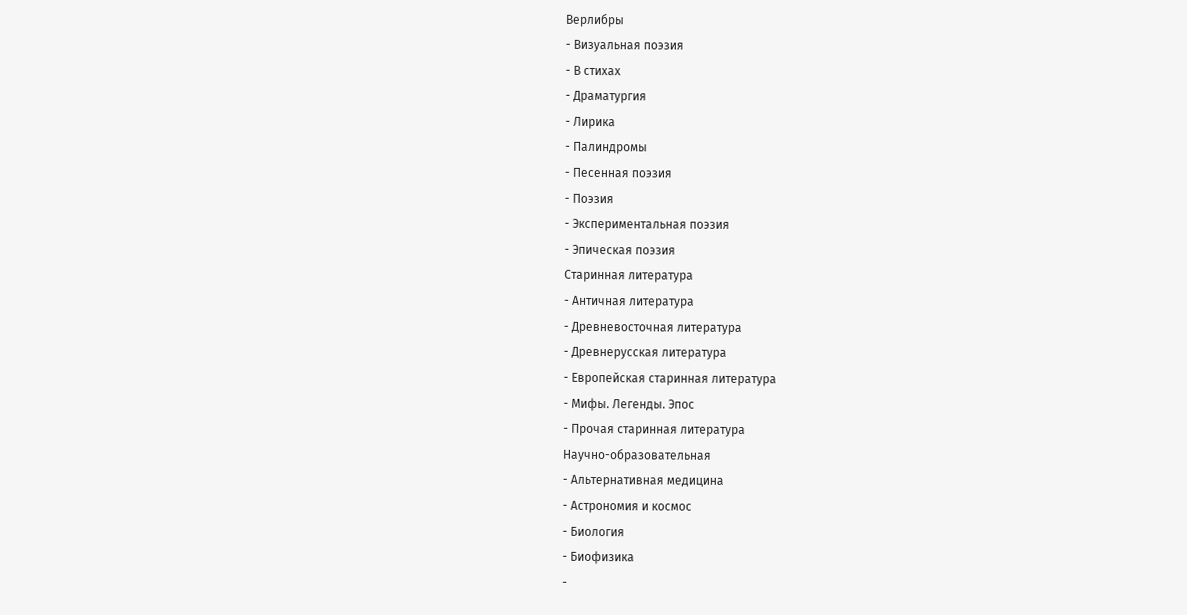Верлибры
- Визуальная поэзия
- В стихах
- Драматургия
- Лирика
- Палиндромы
- Песенная поэзия
- Поэзия
- Экспериментальная поэзия
- Эпическая поэзия
Старинная литература
- Античная литература
- Древневосточная литература
- Древнерусская литература
- Европейская старинная литература
- Мифы. Легенды. Эпос
- Прочая старинная литература
Научно-образовательная
- Альтернативная медицина
- Астрономия и космос
- Биология
- Биофизика
-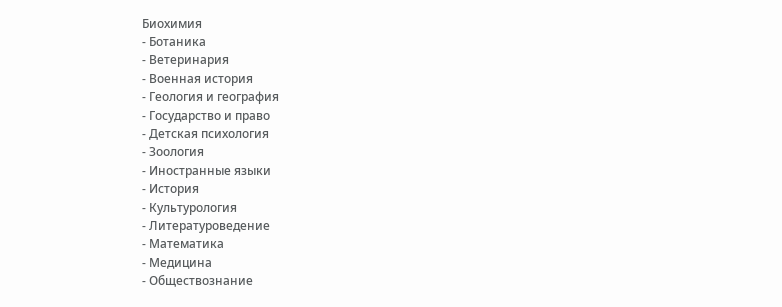Биохимия
- Ботаника
- Ветеринария
- Военная история
- Геология и география
- Государство и право
- Детская психология
- Зоология
- Иностранные языки
- История
- Культурология
- Литературоведение
- Математика
- Медицина
- Обществознание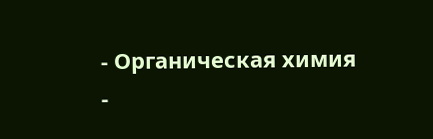- Органическая химия
-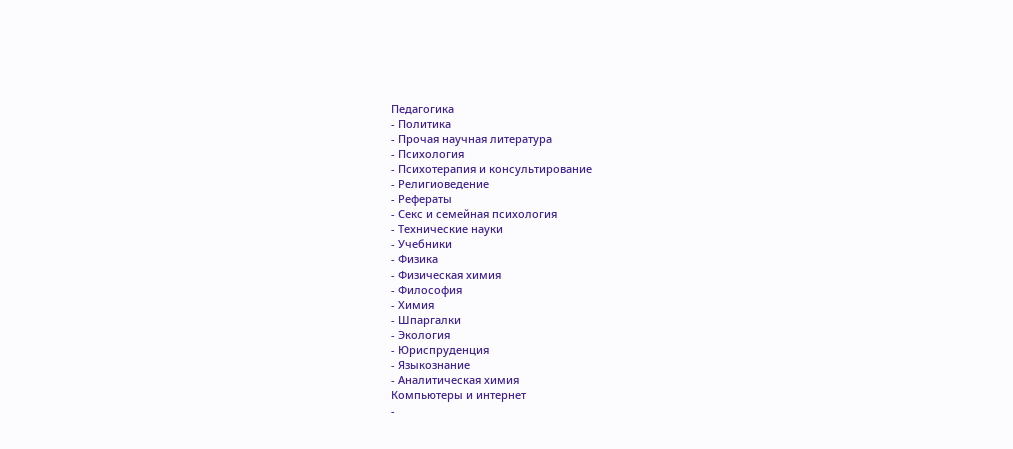Педагогика
- Политика
- Прочая научная литература
- Психология
- Психотерапия и консультирование
- Религиоведение
- Рефераты
- Секс и семейная психология
- Технические науки
- Учебники
- Физика
- Физическая химия
- Философия
- Химия
- Шпаргалки
- Экология
- Юриспруденция
- Языкознание
- Аналитическая химия
Компьютеры и интернет
-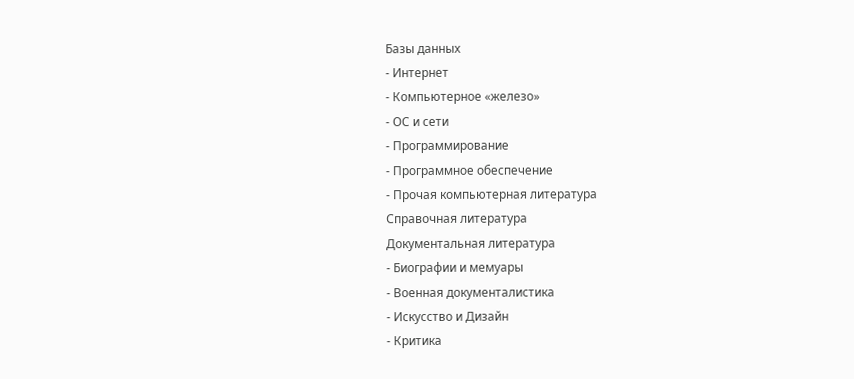Базы данных
- Интернет
- Компьютерное «железо»
- ОС и сети
- Программирование
- Программное обеспечение
- Прочая компьютерная литература
Справочная литература
Документальная литература
- Биографии и мемуары
- Военная документалистика
- Искусство и Дизайн
- Критика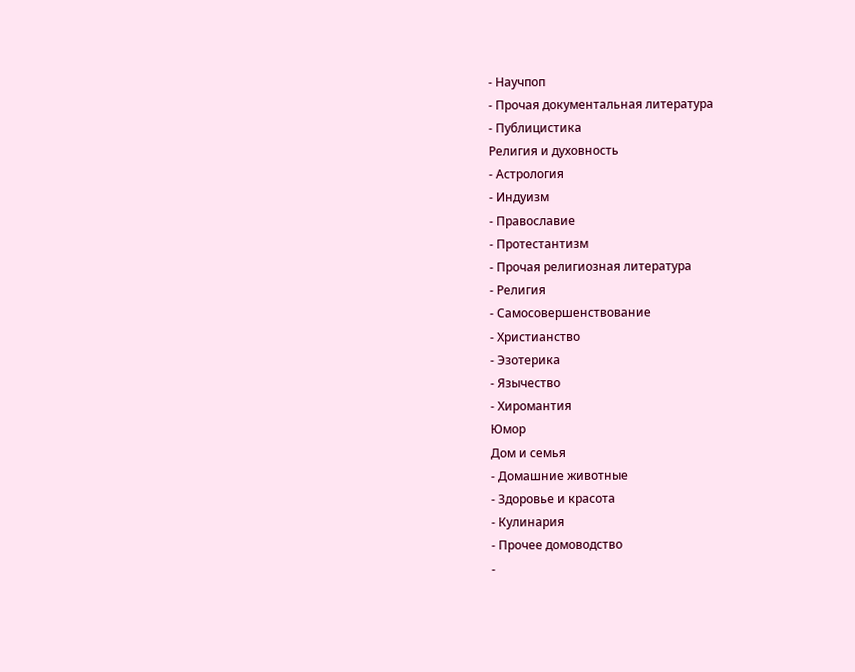- Научпоп
- Прочая документальная литература
- Публицистика
Религия и духовность
- Астрология
- Индуизм
- Православие
- Протестантизм
- Прочая религиозная литература
- Религия
- Самосовершенствование
- Христианство
- Эзотерика
- Язычество
- Хиромантия
Юмор
Дом и семья
- Домашние животные
- Здоровье и красота
- Кулинария
- Прочее домоводство
-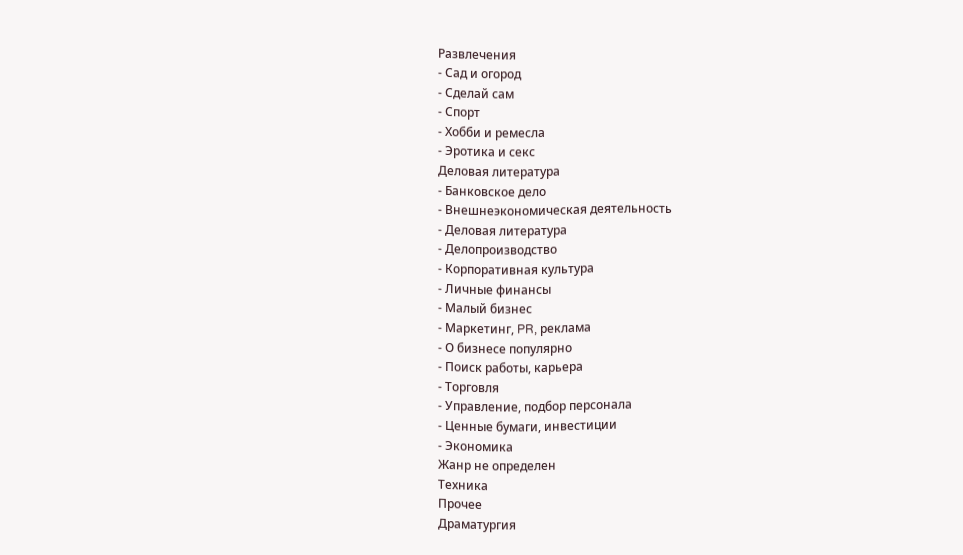Развлечения
- Сад и огород
- Сделай сам
- Спорт
- Хобби и ремесла
- Эротика и секс
Деловая литература
- Банковское дело
- Внешнеэкономическая деятельность
- Деловая литература
- Делопроизводство
- Корпоративная культура
- Личные финансы
- Малый бизнес
- Маркетинг, PR, реклама
- О бизнесе популярно
- Поиск работы, карьера
- Торговля
- Управление, подбор персонала
- Ценные бумаги, инвестиции
- Экономика
Жанр не определен
Техника
Прочее
Драматургия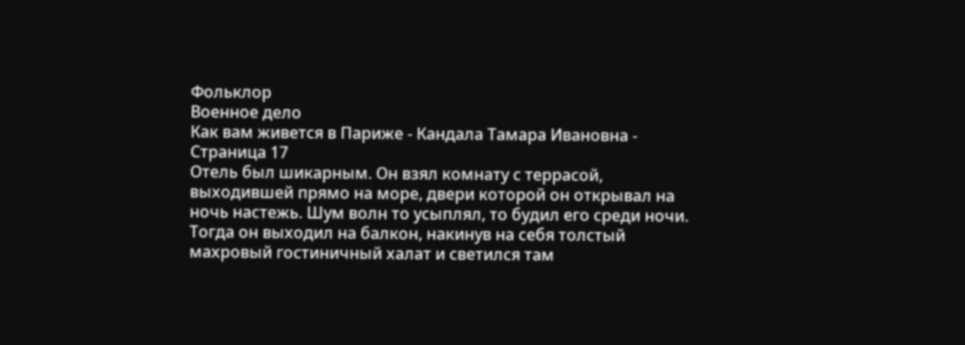Фольклор
Военное дело
Как вам живется в Париже - Кандала Тамара Ивановна - Страница 17
Отель был шикарным. Он взял комнату с террасой, выходившей прямо на море, двери которой он открывал на ночь настежь. Шум волн то усыплял, то будил его среди ночи. Тогда он выходил на балкон, накинув на себя толстый махровый гостиничный халат и светился там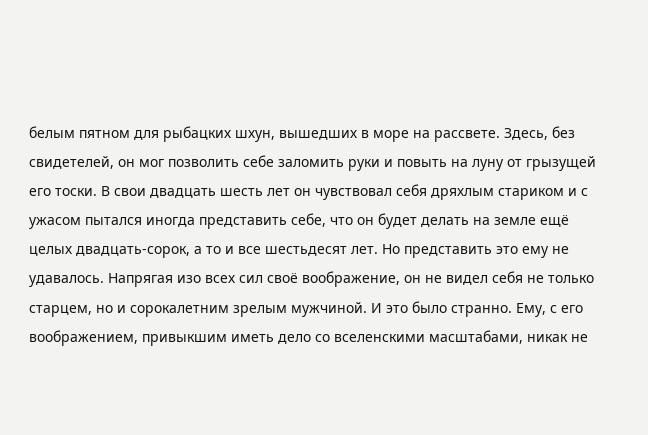белым пятном для рыбацких шхун, вышедших в море на рассвете. Здесь, без свидетелей, он мог позволить себе заломить руки и повыть на луну от грызущей его тоски. В свои двадцать шесть лет он чувствовал себя дряхлым стариком и с ужасом пытался иногда представить себе, что он будет делать на земле ещё целых двадцать-сорок, а то и все шестьдесят лет. Но представить это ему не удавалось. Напрягая изо всех сил своё воображение, он не видел себя не только старцем, но и сорокалетним зрелым мужчиной. И это было странно. Ему, с его воображением, привыкшим иметь дело со вселенскими масштабами, никак не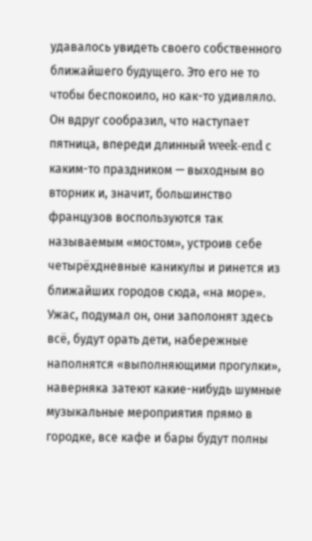удавалось увидеть своего собственного ближайшего будущего. Это его не то чтобы беспокоило, но как-то удивляло.
Он вдруг сообразил, что наступает пятница, впереди длинный week-end с каким-то праздником — выходным во вторник и, значит, большинство французов воспользуются так называемым «мостом», устроив себе четырёхдневные каникулы и ринется из ближайших городов сюда, «на море». Ужас, подумал он, они заполонят здесь всё, будут орать дети, набережные наполнятся «выполняющими прогулки», наверняка затеют какие-нибудь шумные музыкальные мероприятия прямо в городке, все кафе и бары будут полны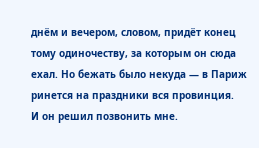днём и вечером, словом, придёт конец тому одиночеству, за которым он сюда ехал. Но бежать было некуда — в Париж ринется на праздники вся провинция.
И он решил позвонить мне.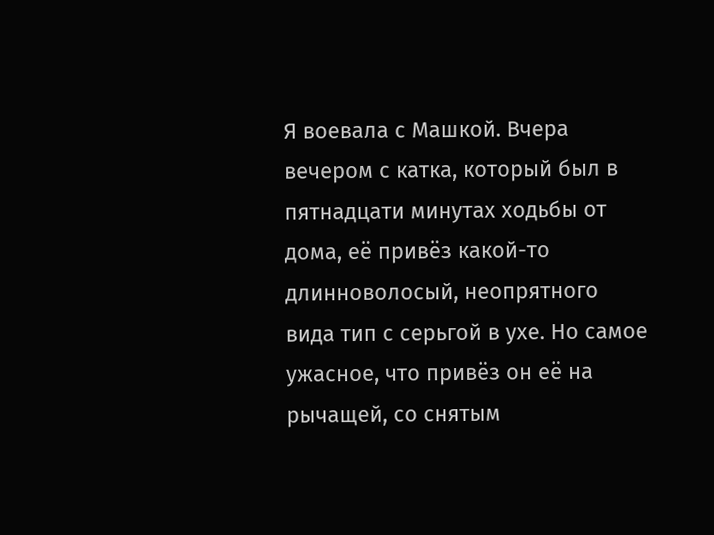Я воевала с Машкой. Вчера вечером с катка, который был в пятнадцати минутах ходьбы от дома, её привёз какой-то длинноволосый, неопрятного вида тип с серьгой в ухе. Но самое ужасное, что привёз он её на рычащей, со снятым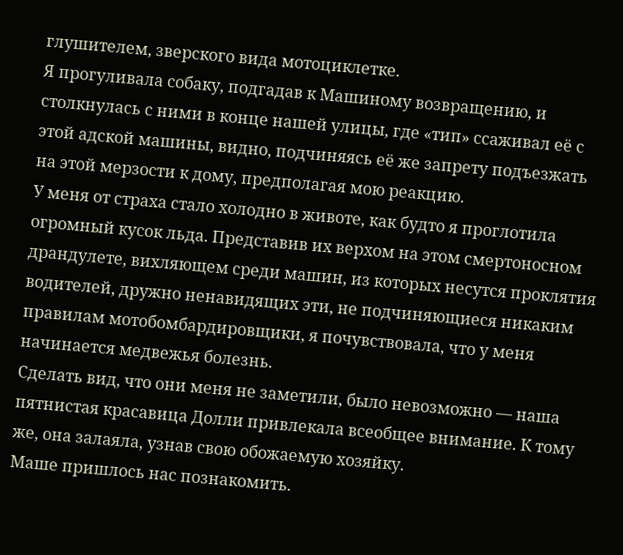глушителем, зверского вида мотоциклетке.
Я прогуливала собаку, подгадав к Машиному возвращению, и столкнулась с ними в конце нашей улицы, где «тип» ссаживал её с этой адской машины, видно, подчиняясь её же запрету подъезжать на этой мерзости к дому, предполагая мою реакцию.
У меня от страха стало холодно в животе, как будто я проглотила огромный кусок льда. Представив их верхом на этом смертоносном драндулете, вихляющем среди машин, из которых несутся проклятия водителей, дружно ненавидящих эти, не подчиняющиеся никаким правилам мотобомбардировщики, я почувствовала, что у меня начинается медвежья болезнь.
Сделать вид, что они меня не заметили, было невозможно — наша пятнистая красавица Долли привлекала всеобщее внимание. К тому же, она залаяла, узнав свою обожаемую хозяйку.
Маше пришлось нас познакомить.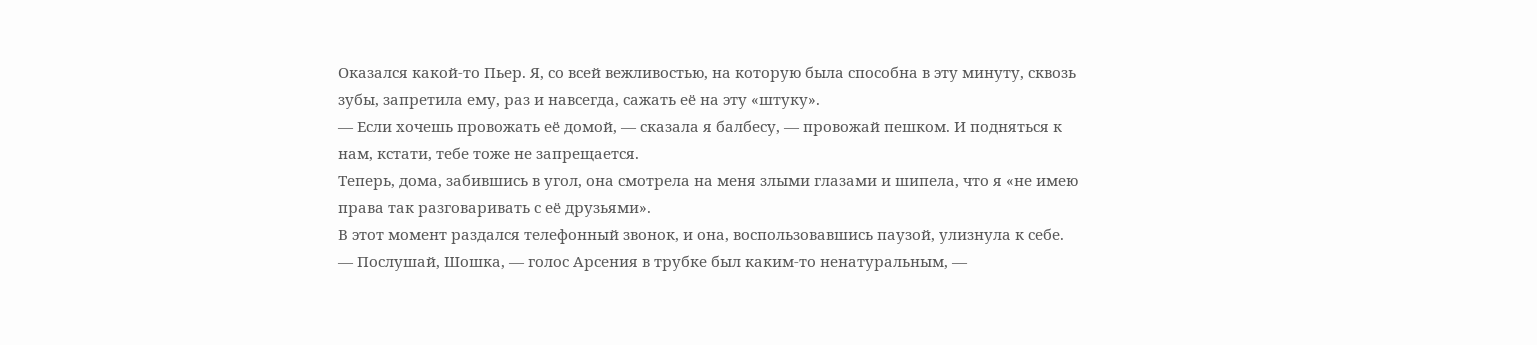Оказался какой-то Пьер. Я, со всей вежливостью, на которую была способна в эту минуту, сквозь зубы, запретила ему, раз и навсегда, сажать её на эту «штуку».
— Если хочешь провожать её домой, — сказала я балбесу, — провожай пешком. И подняться к нам, кстати, тебе тоже не запрещается.
Теперь, дома, забившись в угол, она смотрела на меня злыми глазами и шипела, что я «не имею права так разговаривать с её друзьями».
В этот момент раздался телефонный звонок, и она, воспользовавшись паузой, улизнула к себе.
— Послушай, Шошка, — голос Арсения в трубке был каким-то ненатуральным, —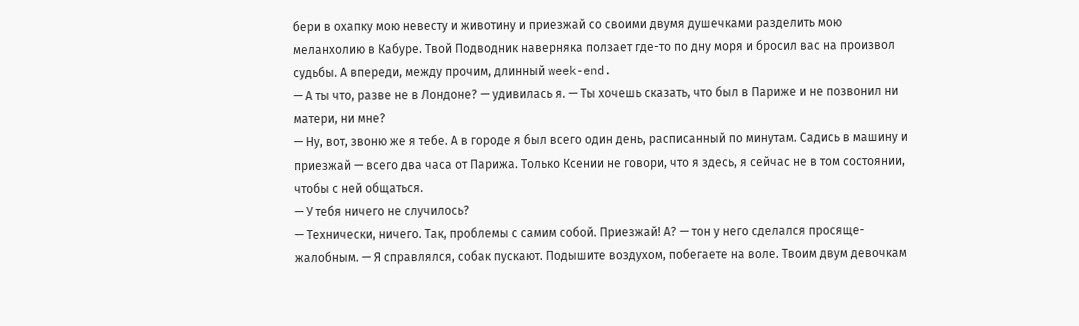бери в охапку мою невесту и животину и приезжай со своими двумя душечками разделить мою меланхолию в Кабуре. Твой Подводник наверняка ползает где-то по дну моря и бросил вас на произвол судьбы. А впереди, между прочим, длинный week-end.
— А ты что, разве не в Лондоне? — удивилась я. — Ты хочешь сказать, что был в Париже и не позвонил ни матери, ни мне?
— Ну, вот, звоню же я тебе. А в городе я был всего один день, расписанный по минутам. Садись в машину и приезжай — всего два часа от Парижа. Только Ксении не говори, что я здесь, я сейчас не в том состоянии, чтобы с ней общаться.
— У тебя ничего не случилось?
— Технически, ничего. Так, проблемы с самим собой. Приезжай! А? — тон у него сделался просяще-жалобным. — Я справлялся, собак пускают. Подышите воздухом, побегаете на воле. Твоим двум девочкам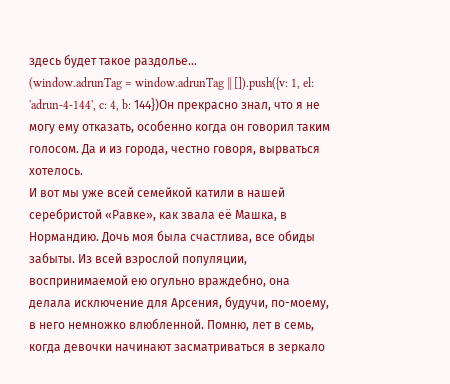здесь будет такое раздолье…
(window.adrunTag = window.adrunTag || []).push({v: 1, el: 'adrun-4-144', c: 4, b: 144})Он прекрасно знал, что я не могу ему отказать, особенно когда он говорил таким голосом. Да и из города, честно говоря, вырваться хотелось.
И вот мы уже всей семейкой катили в нашей серебристой «Равке», как звала её Машка, в Нормандию. Дочь моя была счастлива, все обиды забыты. Из всей взрослой популяции, воспринимаемой ею огульно враждебно, она делала исключение для Арсения, будучи, по-моему, в него немножко влюбленной. Помню, лет в семь, когда девочки начинают засматриваться в зеркало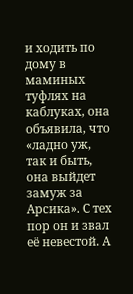и ходить по дому в маминых туфлях на каблуках, она объявила, что «ладно уж, так и быть, она выйдет замуж за Арсика». С тех пор он и звал её невестой. А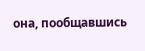она, пообщавшись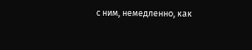с ним, немедленно, как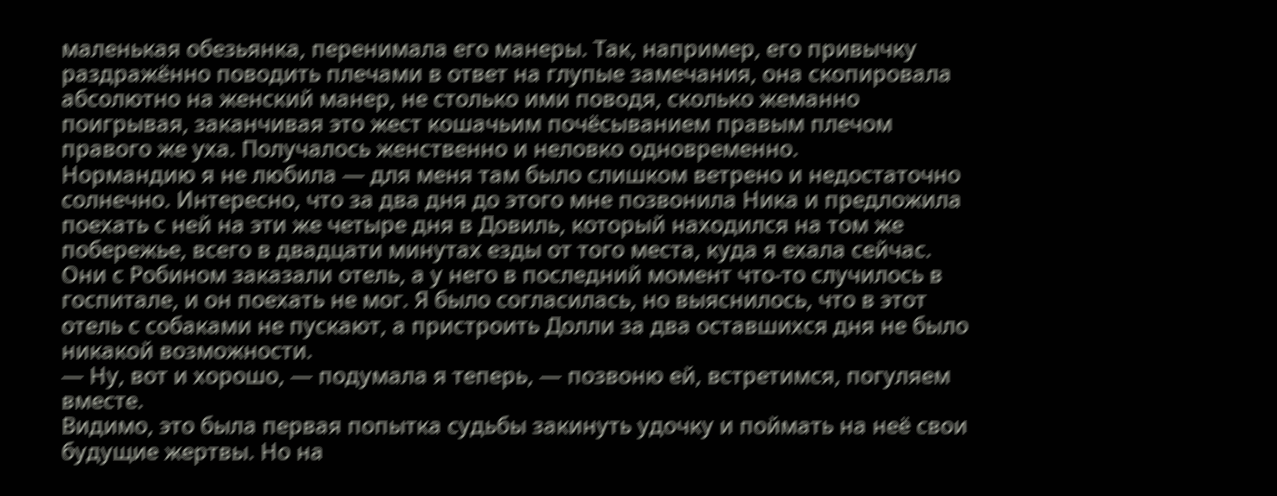маленькая обезьянка, перенимала его манеры. Так, например, его привычку раздражённо поводить плечами в ответ на глупые замечания, она скопировала абсолютно на женский манер, не столько ими поводя, сколько жеманно поигрывая, заканчивая это жест кошачьим почёсыванием правым плечом правого же уха. Получалось женственно и неловко одновременно.
Нормандию я не любила — для меня там было слишком ветрено и недостаточно солнечно. Интересно, что за два дня до этого мне позвонила Ника и предложила поехать с ней на эти же четыре дня в Довиль, который находился на том же побережье, всего в двадцати минутах езды от того места, куда я ехала сейчас. Они с Робином заказали отель, а у него в последний момент что-то случилось в госпитале, и он поехать не мог. Я было согласилась, но выяснилось, что в этот отель с собаками не пускают, а пристроить Долли за два оставшихся дня не было никакой возможности.
— Ну, вот и хорошо, — подумала я теперь, — позвоню ей, встретимся, погуляем вместе.
Видимо, это была первая попытка судьбы закинуть удочку и поймать на неё свои будущие жертвы. Но на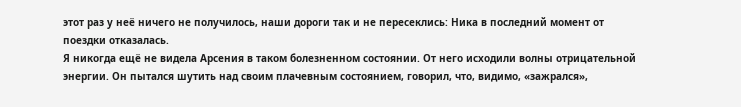этот раз у неё ничего не получилось, наши дороги так и не пересеклись: Ника в последний момент от поездки отказалась.
Я никогда ещё не видела Арсения в таком болезненном состоянии. От него исходили волны отрицательной энергии. Он пытался шутить над своим плачевным состоянием, говорил, что, видимо, «зажрался»,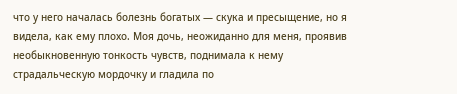что у него началась болезнь богатых — скука и пресыщение, но я видела, как ему плохо. Моя дочь, неожиданно для меня, проявив необыкновенную тонкость чувств, поднимала к нему страдальческую мордочку и гладила по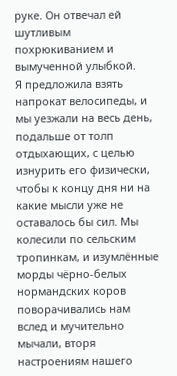руке. Он отвечал ей шутливым похрюкиванием и вымученной улыбкой.
Я предложила взять напрокат велосипеды, и мы уезжали на весь день, подальше от толп отдыхающих, с целью изнурить его физически, чтобы к концу дня ни на какие мысли уже не оставалось бы сил. Мы колесили по сельским тропинкам, и изумлённые морды чёрно-белых нормандских коров поворачивались нам вслед и мучительно мычали, вторя настроениям нашего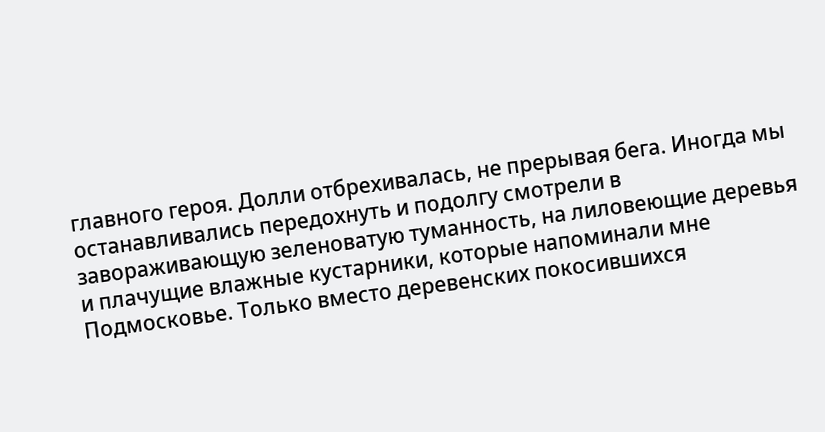главного героя. Долли отбрехивалась, не прерывая бега. Иногда мы останавливались передохнуть и подолгу смотрели в завораживающую зеленоватую туманность, на лиловеющие деревья и плачущие влажные кустарники, которые напоминали мне Подмосковье. Только вместо деревенских покосившихся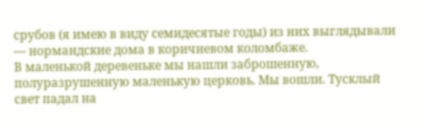срубов (я имею в виду семидесятые годы) из них выглядывали — нормандские дома в коричневом коломбаже.
В маленькой деревеньке мы нашли заброшенную, полуразрушенную маленькую церковь. Мы вошли. Тусклый свет падал на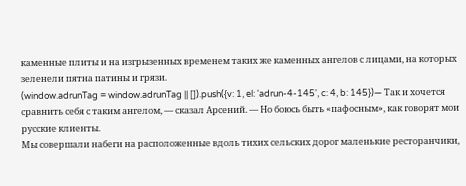каменные плиты и на изгрызенных временем таких же каменных ангелов с лицами, на которых зеленели пятна патины и грязи.
(window.adrunTag = window.adrunTag || []).push({v: 1, el: 'adrun-4-145', c: 4, b: 145})— Так и хочется сравнить себя с таким ангелом, — сказал Арсений. — Но боюсь быть «пафосным», как говорят мои русские клиенты.
Мы совершали набеги на расположенные вдоль тихих сельских дорог маленькие ресторанчики,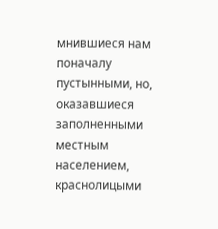мнившиеся нам поначалу пустынными, но, оказавшиеся заполненными местным населением, краснолицыми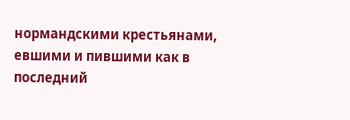нормандскими крестьянами, евшими и пившими как в последний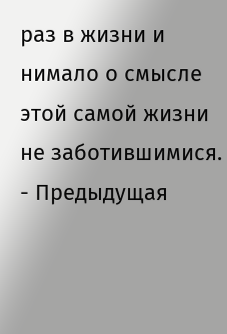раз в жизни и нимало о смысле этой самой жизни не заботившимися.
- Предыдущая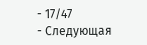- 17/47
- Следующая